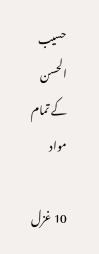حسیب الحسن کے تمام مواد

10 غزل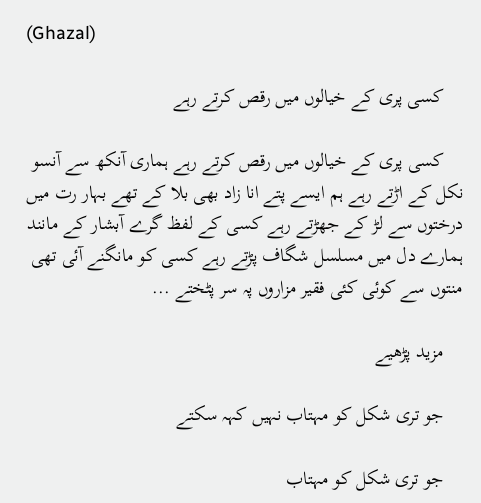(Ghazal)

    کسی پری کے خیالوں میں رقص کرتے رہے

    کسی پری کے خیالوں میں رقص کرتے رہے ہماری آنکھ سے آنسو نکل کے اڑتے رہے ہم ایسے پتے انا زاد بھی بلا کے تھے بہار رت میں درختوں سے لڑ کے جھڑتے رہے کسی کے لفظ گرے آبشار کے مانند ہمارے دل میں مسلسل شگاف پڑتے رہے کسی کو مانگنے آئی تھی منتوں سے کوئی کئی فقیر مزاروں پہ سر پٹختے ...

    مزید پڑھیے

    جو تری شکل کو مہتاب نہیں کہہ سکتے

    جو تری شکل کو مہتاب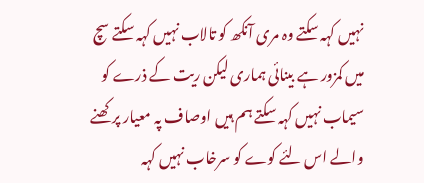نہیں کہہ سکتے وہ مری آنکھ کو تالاب نہیں کہہ سکتے سچ میں کمزور ہے بینائی ہماری لیکن ریت کے ذرے کو سیماب نہیں کہہ سکتے ہم ہیں اوصاف پہ معیار پرکھنے والے اس لئے کوے کو سرخاب نہیں کہہ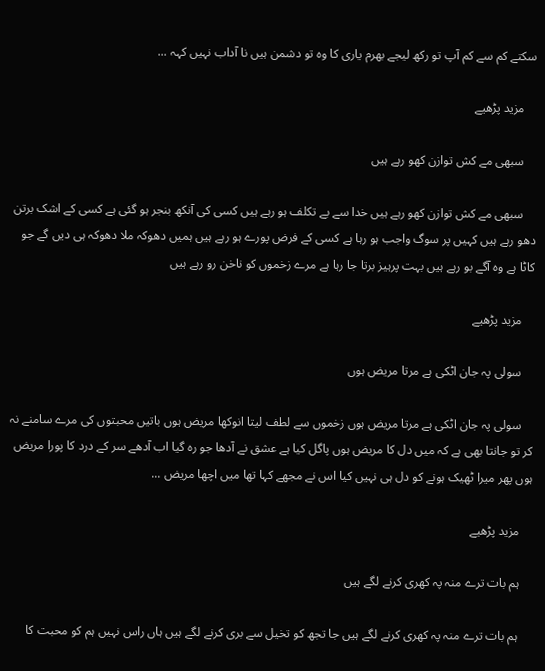سکتے کم سے کم آپ تو رکھ لیجے بھرم یاری کا وہ تو دشمن ہیں نا آداب نہیں کہہ ...

    مزید پڑھیے

    سبھی مے کش توازن کھو رہے ہیں

    سبھی مے کش توازن کھو رہے ہیں خدا سے بے تکلف ہو رہے ہیں کسی کی آنکھ بنجر ہو گئی ہے کسی کے اشک برتن دھو رہے ہیں کہیں پر سوگ واجب ہو رہا ہے کسی کے فرض پورے ہو رہے ہیں ہمیں دھوکہ ملا دھوکہ ہی دیں گے جو کاٹا ہے وہ آگے بو رہے ہیں بہت پرہیز برتا جا رہا ہے مرے زخموں کو ناخن رو رہے ہیں

    مزید پڑھیے

    سولی پہ جان اٹکی ہے مرتا مریض ہوں

    سولی پہ جان اٹکی ہے مرتا مریض ہوں زخموں سے لطف لیتا انوکھا مریض ہوں باتیں محبتوں کی مرے سامنے نہ کر تو جانتا بھی ہے کہ میں دل کا مریض ہوں پاگل کیا ہے عشق نے آدھا جو رہ گیا اب آدھے سر کے درد کا پورا مریض ہوں پھر میرا ٹھیک ہونے کو دل ہی نہیں کیا اس نے مجھے کہا تھا میں اچھا مریض ...

    مزید پڑھیے

    ہم بات ترے منہ پہ کھری کرنے لگے ہیں

    ہم بات ترے منہ پہ کھری کرنے لگے ہیں جا تجھ کو تخیل سے بری کرنے لگے ہیں ہاں راس نہیں ہم کو محبت کا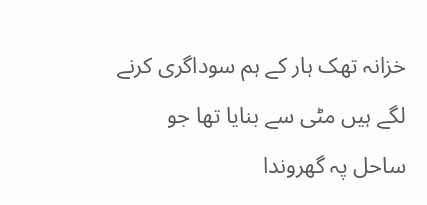خزانہ تھک ہار کے ہم سوداگری کرنے لگے ہیں مٹی سے بنایا تھا جو ساحل پہ گھروندا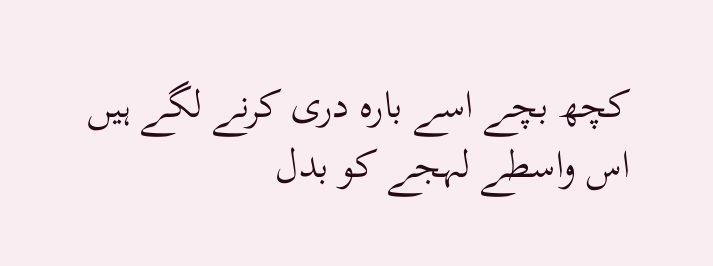کچھ بچے اسے بارہ دری کرنے لگے ہیں اس واسطے لہجے کو بدل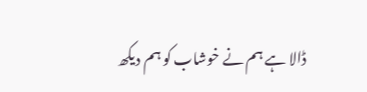ڈالا ہے ہم نے خوشاب کو ہم دیکھ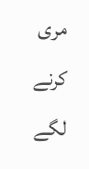مری کرنے لگے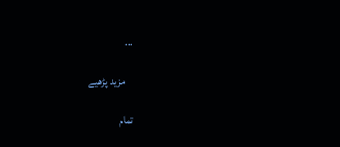...

    مزید پڑھیے

تمام